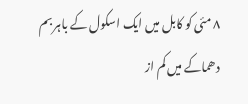۸ مئی کو کابل میں ایک اسکول کے باہر بم دھماکے میں کم از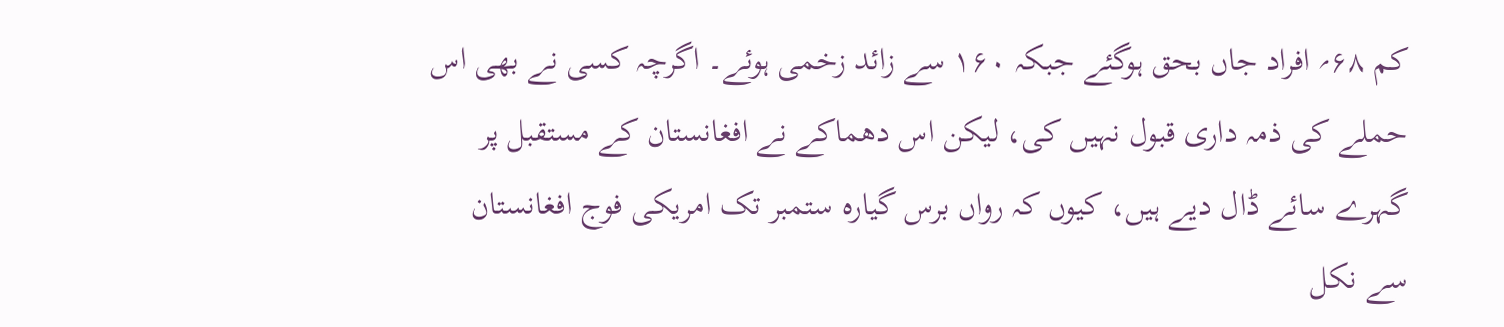کم ۶۸؍ افراد جاں بحق ہوگئے جبکہ ۱۶۰ سے زائد زخمی ہوئے۔ اگرچہ کسی نے بھی اس حملے کی ذمہ داری قبول نہیں کی، لیکن اس دھماکے نے افغانستان کے مستقبل پر گہرے سائے ڈال دیے ہیں، کیوں کہ رواں برس گیارہ ستمبر تک امریکی فوج افغانستان سے نکل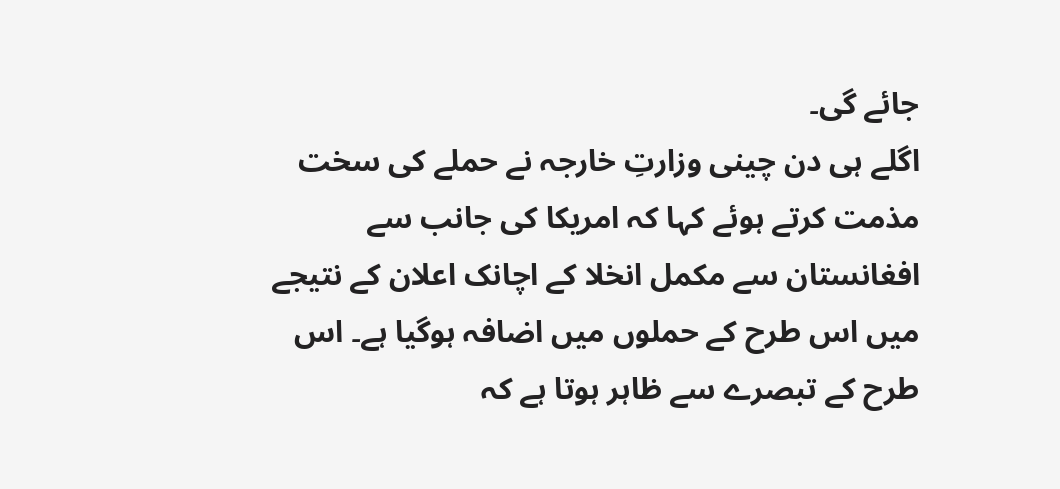جائے گی۔
اگلے ہی دن چینی وزارتِ خارجہ نے حملے کی سخت مذمت کرتے ہوئے کہا کہ امریکا کی جانب سے افغانستان سے مکمل انخلا کے اچانک اعلان کے نتیجے میں اس طرح کے حملوں میں اضافہ ہوگیا ہے۔ اس طرح کے تبصرے سے ظاہر ہوتا ہے کہ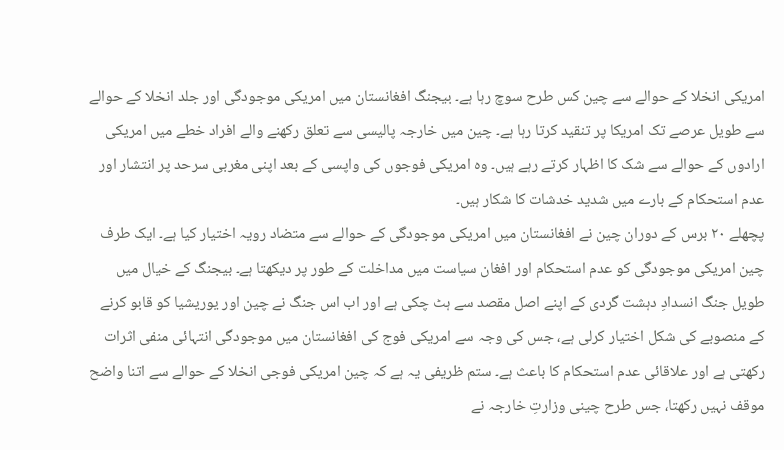امریکی انخلا کے حوالے سے چین کس طرح سوچ رہا ہے۔ بیجنگ افغانستان میں امریکی موجودگی اور جلد انخلا کے حوالے سے طویل عرصے تک امریکا پر تنقید کرتا رہا ہے۔ چین میں خارجہ پالیسی سے تعلق رکھنے والے افراد خطے میں امریکی ارادوں کے حوالے سے شک کا اظہار کرتے رہے ہیں۔ وہ امریکی فوجوں کی واپسی کے بعد اپنی مغربی سرحد پر انتشار اور عدم استحکام کے بارے میں شدید خدشات کا شکار ہیں۔
پچھلے ۲۰ برس کے دوران چین نے افغانستان میں امریکی موجودگی کے حوالے سے متضاد رویہ اختیار کیا ہے۔ ایک طرف چین امریکی موجودگی کو عدم استحکام اور افغان سیاست میں مداخلت کے طور پر دیکھتا ہے۔ بیجنگ کے خیال میں طویل جنگ انسدادِ دہشت گردی کے اپنے اصل مقصد سے ہٹ چکی ہے اور اب اس جنگ نے چین اور یوریشیا کو قابو کرنے کے منصوبے کی شکل اختیار کرلی ہے، جس کی وجہ سے امریکی فوج کی افغانستان میں موجودگی انتہائی منفی اثرات رکھتی ہے اور علاقائی عدم استحکام کا باعث ہے۔ ستم ظریفی یہ ہے کہ چین امریکی فوجی انخلا کے حوالے سے اتنا واضح موقف نہیں رکھتا، جس طرح چینی وزارتِ خارجہ نے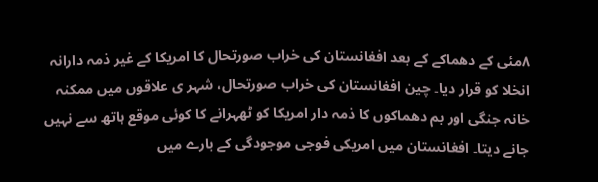۸مئی کے دھماکے کے بعد افغانستان کی خراب صورتحال کا امریکا کے غیر ذمہ دارانہ انخلا کو قرار دیا۔ چین افغانستان کی خراب صورتحال، شہر ی علاقوں میں ممکنہ خانہ جنگی اور بم دھماکوں کا ذمہ دار امریکا کو ٹھہرانے کا کوئی موقع ہاتھ سے نہیں جانے دیتا۔ افغانستان میں امریکی فوجی موجودگی کے بارے میں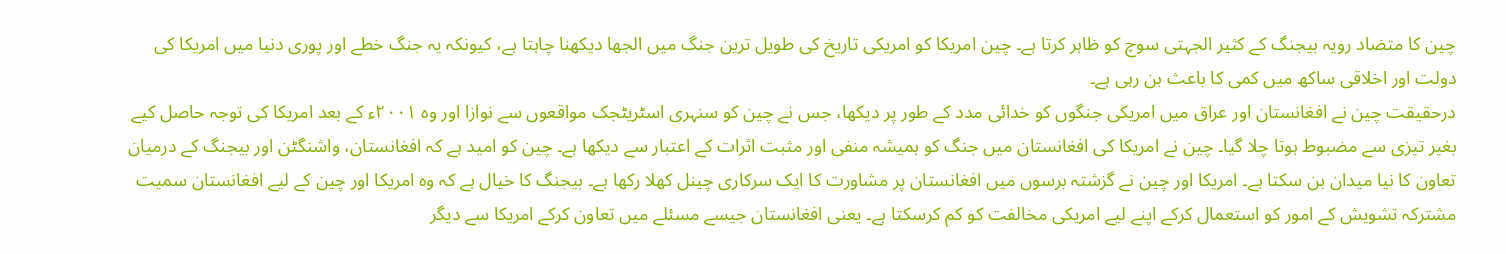چین کا متضاد رویہ بیجنگ کے کثیر الجہتی سوچ کو ظاہر کرتا ہے۔ چین امریکا کو امریکی تاریخ کی طویل ترین جنگ میں الجھا دیکھنا چاہتا ہے، کیونکہ یہ جنگ خطے اور پوری دنیا میں امریکا کی دولت اور اخلاقی ساکھ میں کمی کا باعث بن رہی ہے۔
درحقیقت چین نے افغانستان اور عراق میں امریکی جنگوں کو خدائی مدد کے طور پر دیکھا، جس نے چین کو سنہری اسٹریٹجک مواقعوں سے نوازا اور وہ ۲۰۰۱ء کے بعد امریکا کی توجہ حاصل کیے بغیر تیزی سے مضبوط ہوتا چلا گیا۔ چین نے امریکا کی افغانستان میں جنگ کو ہمیشہ منفی اور مثبت اثرات کے اعتبار سے دیکھا ہے۔ چین کو امید ہے کہ افغانستان، واشنگٹن اور بیجنگ کے درمیان تعاون کا نیا میدان بن سکتا ہے۔ امریکا اور چین نے گزشتہ برسوں میں افغانستان پر مشاورت کا ایک سرکاری چینل کھلا رکھا ہے۔ بیجنگ کا خیال ہے کہ وہ امریکا اور چین کے لیے افغانستان سمیت مشترکہ تشویش کے امور کو استعمال کرکے اپنے لیے امریکی مخالفت کو کم کرسکتا ہے۔ یعنی افغانستان جیسے مسئلے میں تعاون کرکے امریکا سے دیگر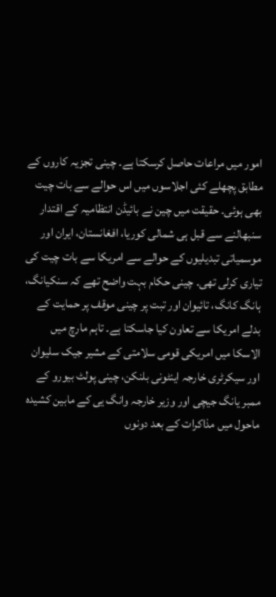امور میں مراعات حاصل کرسکتا ہے۔ چینی تجزیہ کاروں کے مطابق پچھلے کئی اجلاسوں میں اس حوالے سے بات چیت بھی ہوئی۔ حقیقت میں چین نے بائیڈن انتظامیہ کے اقتدار سنبھالنے سے قبل ہی شمالی کوریا، افغانستان، ایران اور موسمیاتی تبدیلیوں کے حوالے سے امریکا سے بات چیت کی تیاری کرلی تھی۔ چینی حکام بہت واضح تھے کہ سنکیانگ، ہانگ کانگ، تائیوان اور تبت پر چینی موقف پر حمایت کے بدلے امریکا سے تعاون کیا جاسکتا ہے۔ تاہم مارچ میں الاسکا میں امریکی قومی سلامتی کے مشیر جیک سلیوان اور سیکرٹری خارجہ اینٹونی بلنکن، چینی پولٹ بیورو کے ممبر یانگ جیچی اور وزیر خارجہ وانگ یی کے مابین کشیدہ ماحول میں مذاکرات کے بعد دونوں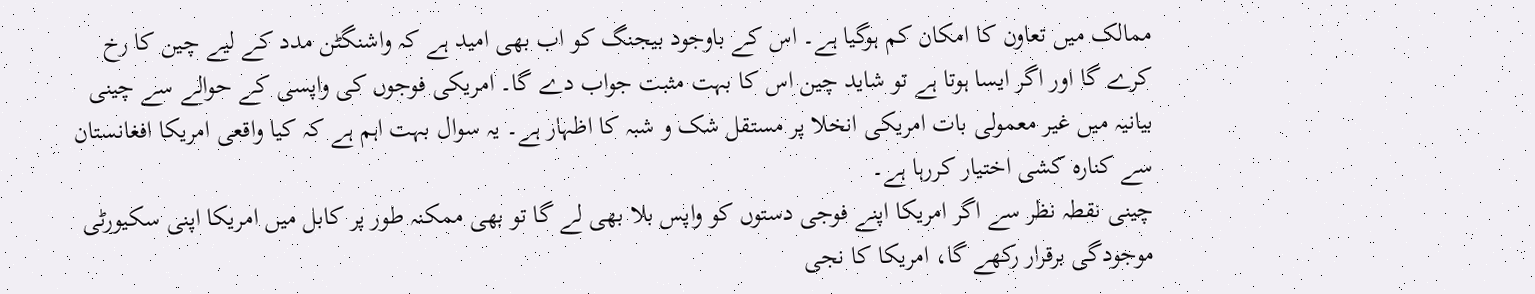ممالک میں تعاون کا امکان کم ہوگیا ہے۔ اس کے باوجود بیجنگ کو اب بھی امید ہے کہ واشنگٹن مدد کے لیے چین کا رخ کرے گا اور اگر ایسا ہوتا ہے تو شاید چین اس کا بہت مثبت جواب دے گا۔ امریکی فوجوں کی واپسی کے حوالے سے چینی بیانیہ میں غیر معمولی بات امریکی انخلا پر مستقل شک و شبہ کا اظہار ہے۔ یہ سوال بہت اہم ہے کہ کیا واقعی امریکا افغانستان سے کنارہ کشی اختیار کررہا ہے۔
چینی نقطہ نظر سے اگر امریکا اپنے فوجی دستوں کو واپس بلا بھی لے گا تو بھی ممکنہ طور پر کابل میں امریکا اپنی سکیورٹی موجودگی برقرار رکھے گا، امریکا کا نجی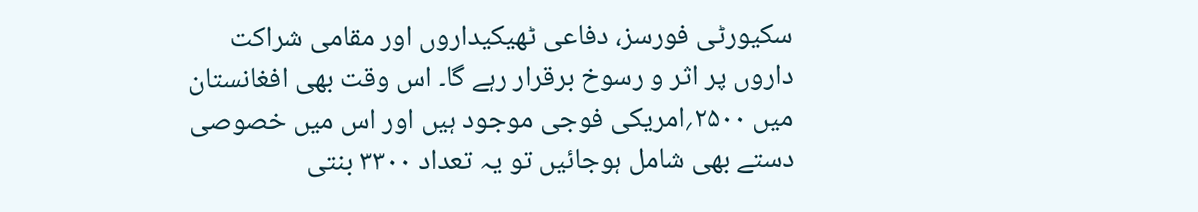سکیورٹی فورسز، دفاعی ٹھیکیداروں اور مقامی شراکت داروں پر اثر و رسوخ برقرار رہے گا۔ اس وقت بھی افغانستان میں ۲۵۰۰؍امریکی فوجی موجود ہیں اور اس میں خصوصی دستے بھی شامل ہوجائیں تو یہ تعداد ۳۳۰۰ بنتی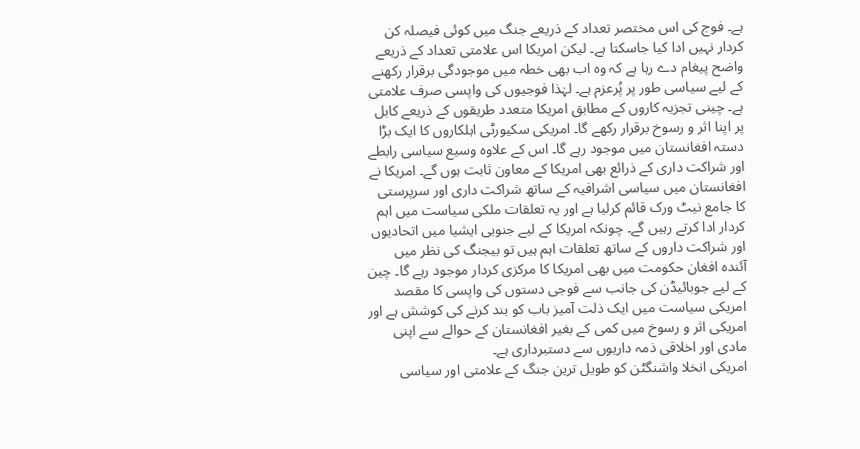ہے۔ فوج کی اس مختصر تعداد کے ذریعے جنگ میں کوئی فیصلہ کن کردار نہیں ادا کیا جاسکتا ہے۔ لیکن امریکا اس علامتی تعداد کے ذریعے واضح پیغام دے رہا ہے کہ وہ اب بھی خطہ میں موجودگی برقرار رکھنے کے لیے سیاسی طور پر پُرعزم ہے۔ لہٰذا فوجیوں کی واپسی صرف علامتی ہے۔ چینی تجزیہ کاروں کے مطابق امریکا متعدد طریقوں کے ذریعے کابل پر اپنا اثر و رسوخ برقرار رکھے گا۔ امریکی سکیورٹی اہلکاروں کا ایک بڑا دستہ افغانستان میں موجود رہے گا۔ اس کے علاوہ وسیع سیاسی رابطے اور شراکت داری کے ذرائع بھی امریکا کے معاون ثابت ہوں گے۔ امریکا نے افغانستان میں سیاسی اشرافیہ کے ساتھ شراکت داری اور سرپرستی کا جامع نیٹ ورک قائم کرلیا ہے اور یہ تعلقات ملکی سیاست میں اہم کردار ادا کرتے رہیں گے۔ چونکہ امریکا کے لیے جنوبی ایشیا میں اتحادیوں اور شراکت داروں کے ساتھ تعلقات اہم ہیں تو بیجنگ کی نظر میں آئندہ افغان حکومت میں بھی امریکا کا مرکزی کردار موجود رہے گا۔ چین کے لیے جوبائیڈن کی جانب سے فوجی دستوں کی واپسی کا مقصد امریکی سیاست میں ایک ذلت آمیز باب کو بند کرنے کی کوشش ہے اور امریکی اثر و رسوخ میں کمی کے بغیر افغانستان کے حوالے سے اپنی مادی اور اخلاقی ذمہ داریوں سے دستبرداری ہے۔
امریکی انخلا واشنگٹن کو طویل ترین جنگ کے علامتی اور سیاسی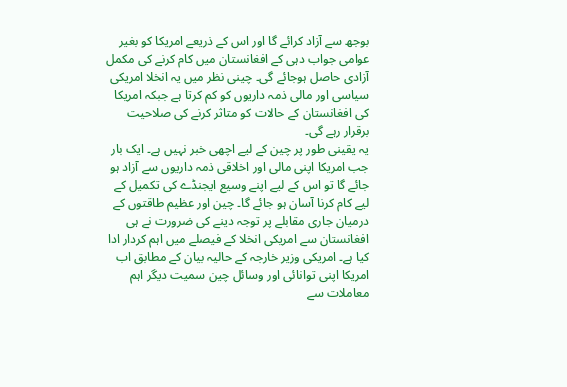بوجھ سے آزاد کرائے گا اور اس کے ذریعے امریکا کو بغیر عوامی جواب دہی کے افغانستان میں کام کرنے کی مکمل آزادی حاصل ہوجائے گی۔ چینی نظر میں یہ انخلا امریکی سیاسی اور مالی ذمہ داریوں کو کم کرتا ہے جبکہ امریکا کی افغانستان کے حالات کو متاثر کرنے کی صلاحیت برقرار رہے گی۔
یہ یقینی طور پر چین کے لیے اچھی خبر نہیں ہے۔ ایک بار جب امریکا اپنی مالی اور اخلاقی ذمہ داریوں سے آزاد ہو جائے گا تو اس کے لیے اپنے وسیع ایجنڈے کی تکمیل کے لیے کام کرنا آسان ہو جائے گا۔ چین اور عظیم طاقتوں کے درمیان جاری مقابلے پر توجہ دینے کی ضرورت نے ہی افغانستان سے امریکی انخلا کے فیصلے میں اہم کردار ادا کیا ہے۔ امریکی وزیر خارجہ کے حالیہ بیان کے مطابق اب امریکا اپنی توانائی اور وسائل چین سمیت دیگر اہم معاملات سے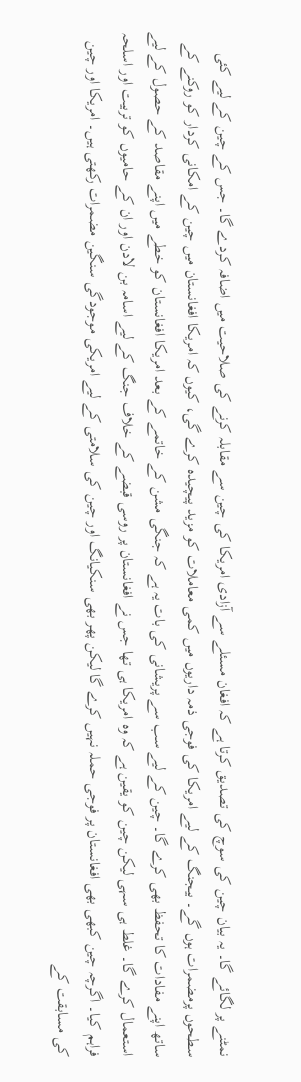نمٹنے پر لگائے گا۔ یہ بیان چین کی سوچ کی تصدیق کرتا ہے کہ افغان مسئلے سے آزادی امریکا کی چین سے مقابلہ کرنے کی صلاحیت میں اضافہ کردے گا۔ جس کے چین کے لیے کئی سطحوں پرمضمرات ہوں گے۔ بیجنگ کے لیے امریکا کی فوجی ذمہ داریوں میں کمی معاملات کو مزید پیچیدہ کرے گی، کیوں کہ امریکا افغانستان میں چین کے امکانی کردار کو روکنے کے ساتھ اپنے مفادات کا تحفظ بھی کرے گا۔ چین کے لیے سب سے پریشانی کی بات یہ ہے کہ جنگی مشن کے خاتمے کے بعد امریکا افغانستان کو خطے میں اپنے مقاصد کے حصول کے لیے استعمال کرے گا۔ غلط ہی سہی لیکن چین کو یقین ہے کہ وہ امریکا ہی تھا جس نے افغانستان پر روسی قبضے کے خلاف جنگ کے لیے اسامہ بن لادن اور ان کے حامیوں کو تربیت اور اسلحہ فراہم کیا۔ اگرچہ چین کبھی بھی افغانستان پر فوجی حملہ نہیں کرے گا لیکن پھر بھی سنکیانگ اور چین کی سلامتی کے لیے امریکی موجودگی سنگین مضمرات رکھتی ہیں۔ امریکا اور چین کی مسابقت کے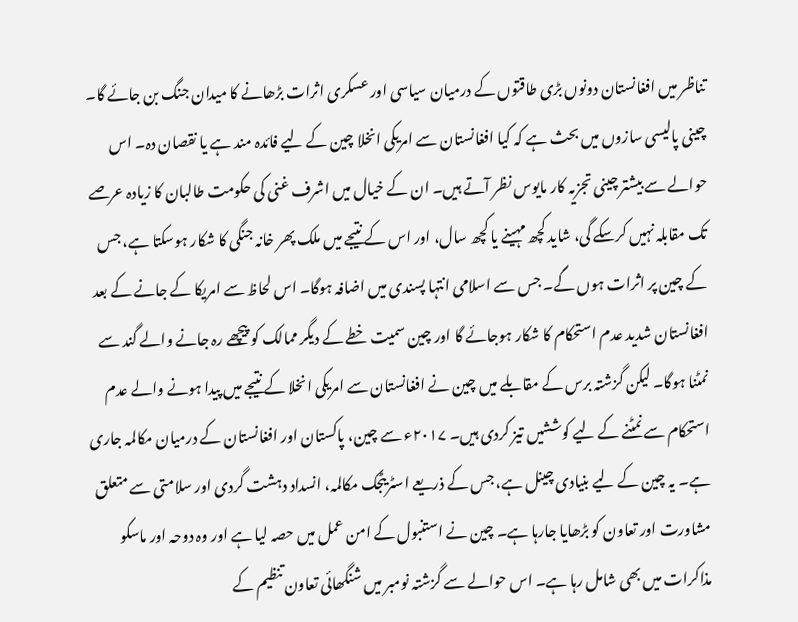تناظر میں افغانستان دونوں بڑی طاقتوں کے درمیان سیاسی اور عسکری اثرات بڑھانے کا میدان جنگ بن جائے گا۔ چینی پالیسی سازوں میں بحث ہے کہ کیا افغانستان سے امریکی انخلا چین کے لیے فائدہ مند ہے یا نقصان دہ۔ اس حوالے سے بیشتر چینی تجزیہ کار مایوس نظر آتے ہیں۔ ان کے خیال میں اشرف غنی کی حکومت طالبان کا زیادہ عرصے تک مقابلہ نہیں کرسکے گی، شاید کچھ مہینے یا کچھ سال، اور اس کے نتیجے میں ملک پھر خانہ جنگی کا شکار ہوسکتا ہے، جس کے چین پر اثرات ہوں گے۔ جس سے اسلامی انتہا پسندی میں اضافہ ہوگا۔ اس لحاظ سے امریکا کے جانے کے بعد افغانستان شدید عدم استحکام کا شکار ہوجائے گا اور چین سمیت خطے کے دیگر ممالک کو پیچھے رہ جانے والے گند سے نمٹنا ہوگا۔ لیکن گزشتہ برس کے مقابلے میں چین نے افغانستان سے امریکی انخلا کے نتیجے میں پیدا ہونے والے عدم استحکام سے نمٹنے کے لیے کوششیں تیز کردی ہیں۔ ۲۰۱۷ء سے چین، پاکستان اور افغانستان کے درمیان مکالمہ جاری ہے۔ یہ چین کے لیے بنیادی چینل ہے، جس کے ذریعے اسٹریٹجک مکالمہ، انسداد دہشت گردی اور سلامتی سے متعلق مشاورت اور تعاون کو بڑھایا جارہا ہے۔ چین نے استنبول کے امن عمل میں حصہ لیا ہے اور وہ دوحہ اور ماسکو مذاکرات میں بھی شامل رہا ہے۔ اس حوالے سے گزشتہ نومبر میں شنگھائی تعاون تنظیم کے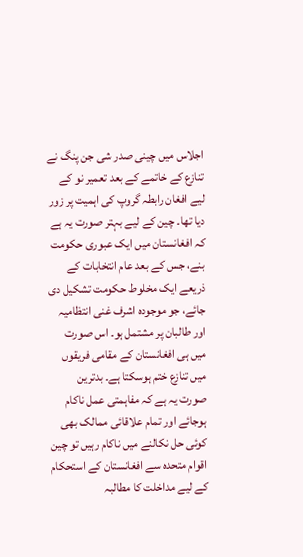اجلاس میں چینی صدر شی جن پنگ نے تنازع کے خاتمے کے بعد تعمیر نو کے لیے افغان رابطہ گروپ کی اہمیت پر زور دیا تھا۔ چین کے لیے بہتر صورت یہ ہے کہ افغانستان میں ایک عبوری حکومت بنے، جس کے بعد عام انتخابات کے ذریعے ایک مخلوط حکومت تشکیل دی جائے، جو موجودہ اشرف غنی انتظامیہ اور طالبان پر مشتمل ہو۔ اس صورت میں ہی افغانستان کے مقامی فریقوں میں تنازع ختم ہوسکتا ہے۔ بدترین صورت یہ ہے کہ مفاہمتی عمل ناکام ہوجائے اور تمام علاقائی ممالک بھی کوئی حل نکالنے میں ناکام رہیں تو چین اقوام متحدہ سے افغانستان کے استحکام کے لیے مداخلت کا مطالبہ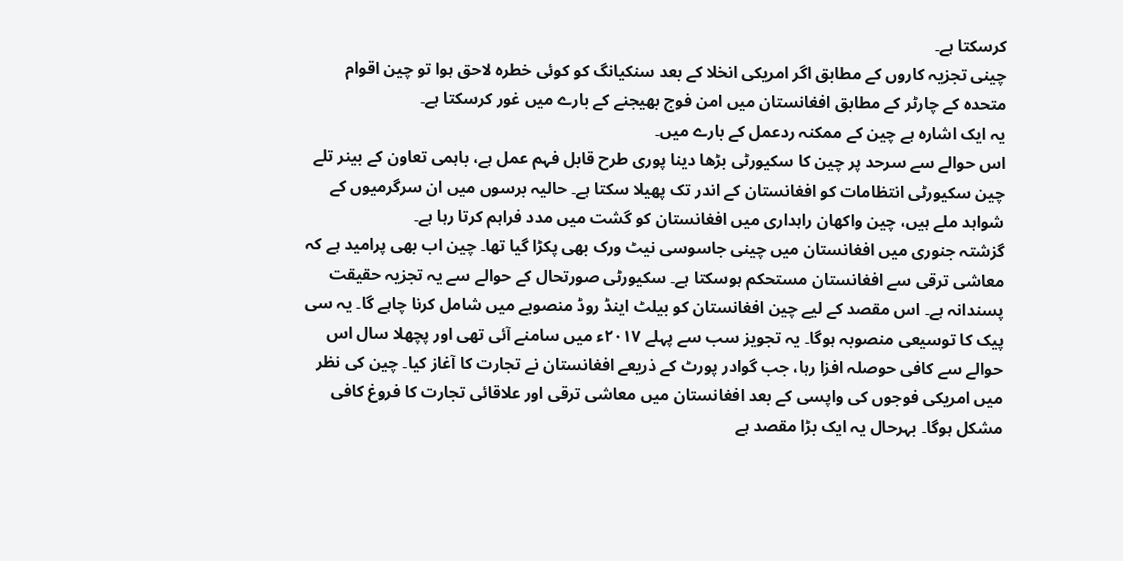کرسکتا ہے۔
چینی تجزیہ کاروں کے مطابق اگر امریکی انخلا کے بعد سنکیانگ کو کوئی خطرہ لاحق ہوا تو چین اقوام متحدہ کے چارٹر کے مطابق افغانستان میں امن فوج بھیجنے کے بارے میں غور کرسکتا ہے۔
یہ ایک اشارہ ہے چین کے ممکنہ ردعمل کے بارے میں۔
اس حوالے سے سرحد پر چین کا سکیورٹی بڑھا دینا پوری طرح قابل فہم عمل ہے، باہمی تعاون کے بینر تلے چین سکیورٹی انتظامات کو افغانستان کے اندر تک پھیلا سکتا ہے۔ حالیہ برسوں میں ان سرگرمیوں کے شواہد ملے ہیں، چین واکھان راہداری میں افغانستان کو گشت میں مدد فراہم کرتا رہا ہے۔
گزشتہ جنوری میں افغانستان میں چینی جاسوسی نیٹ ورک بھی پکڑا گیا تھا۔ چین اب بھی پرامید ہے کہ معاشی ترقی سے افغانستان مستحکم ہوسکتا ہے۔ سکیورٹی صورتحال کے حوالے سے یہ تجزیہ حقیقت پسندانہ ہے۔ اس مقصد کے لیے چین افغانستان کو بیلٹ اینڈ روڈ منصوبے میں شامل کرنا چاہے گا۔ یہ سی پیک کا توسیعی منصوبہ ہوگا۔ یہ تجویز سب سے پہلے ۲۰۱۷ء میں سامنے آئی تھی اور پچھلا سال اس حوالے سے کافی حوصلہ افزا رہا، جب گوادر پورٹ کے ذریعے افغانستان نے تجارت کا آغاز کیا۔ چین کی نظر میں امریکی فوجوں کی واپسی کے بعد افغانستان میں معاشی ترقی اور علاقائی تجارت کا فروغ کافی مشکل ہوگا۔ بہرحال یہ ایک بڑا مقصد ہے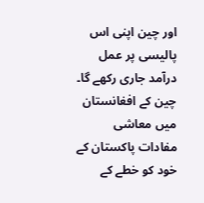اور چین اپنی اس پالیسی پر عمل درآمد جاری رکھے گا۔ چین کے افغانستان میں معاشی مفادات پاکستان کے خود کو خطے کے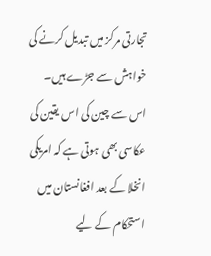تجارتی مرکز میں تبدیل کرنے کی خواہش سے جڑے ہیں۔ اس سے چین کی اس یقین کی عکاسی بھی ہوتی ہے کہ امریکی انخلا کے بعد افغانستان میں استحکام کے لیے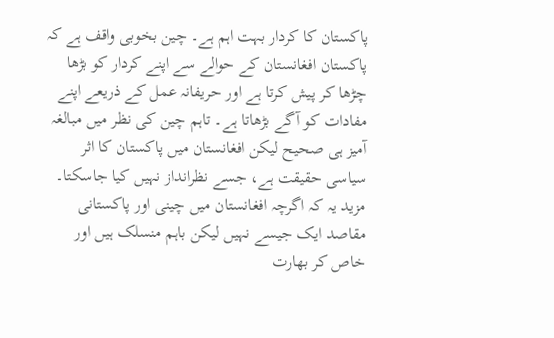پاکستان کا کردار بہت اہم ہے۔ چین بخوبی واقف ہے کہ پاکستان افغانستان کے حوالے سے اپنے کردار کو بڑھا چڑھا کر پیش کرتا ہے اور حریفانہ عمل کے ذریعے اپنے مفادات کو آگے بڑھاتا ہے۔ تاہم چین کی نظر میں مبالغہ آمیز ہی صحیح لیکن افغانستان میں پاکستان کا اثر سیاسی حقیقت ہے، جسے نظرانداز نہیں کیا جاسکتا۔ مزید یہ کہ اگرچہ افغانستان میں چینی اور پاکستانی مقاصد ایک جیسے نہیں لیکن باہم منسلک ہیں اور خاص کر بھارت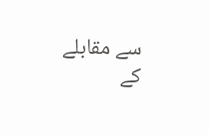سے مقابلے کے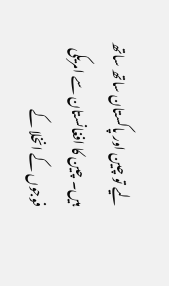لیے تو چین اور پاکستان ساتھ ساتھ ہیں۔ چین کا افغانستان سے امریکی فوجوں کے انخلا کے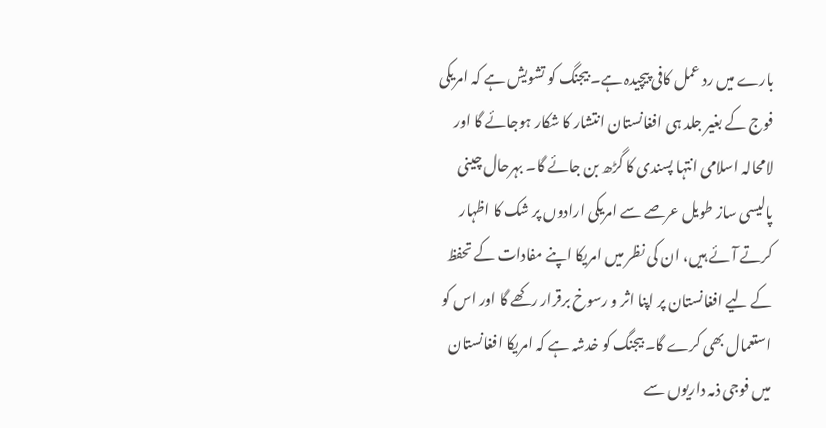بارے میں رد عمل کافی پیچیدہ ہے۔ بیجنگ کو تشویش ہے کہ امریکی فوج کے بغیر جلد ہی افغانستان انتشار کا شکار ہوجائے گا اور لامحالہ اسلامی انتہا پسندی کا گڑھ بن جائے گا۔ بہرحال چینی پالیسی ساز طویل عرصے سے امریکی ارادوں پر شک کا اظہار کرتے آئے ہیں، ان کی نظر میں امریکا اپنے مفادات کے تحفظ کے لیے افغانستان پر اپنا اثر و رسوخ برقرار رکھے گا اور اس کو استعمال بھی کرے گا۔ بیجنگ کو خدشہ ہے کہ امریکا افغانستان میں فوجی ذمہ داریوں سے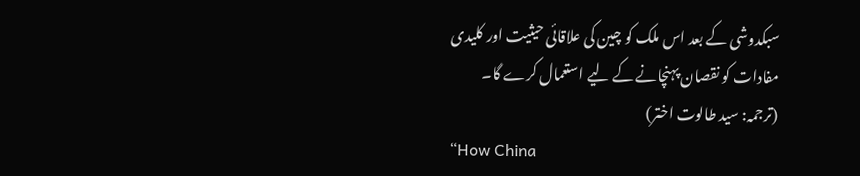سبکدوشی کے بعد اس ملک کو چین کی علاقائی حیثیت اور کلیدی مفادات کو نقصان پہنچانے کے لیے استعمال کرے گا۔
(ترجمہ: سید طالوت اختر)
“How China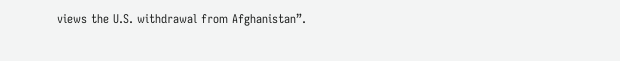views the U.S. withdrawal from Afghanistan”.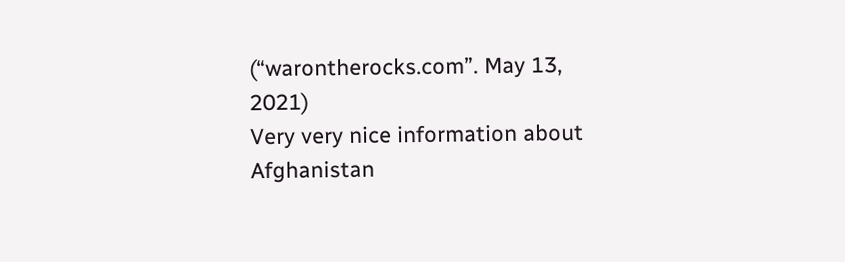(“warontherocks.com”. May 13, 2021)
Very very nice information about Afghanistan